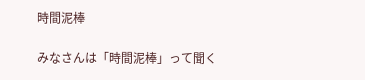時間泥棒

みなさんは「時間泥棒」って聞く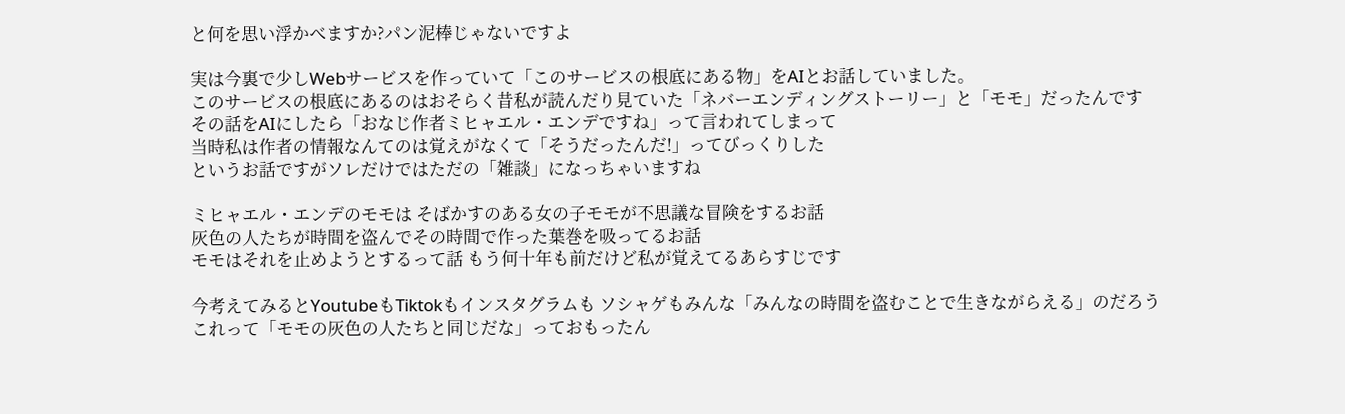と何を思い浮かべますか?パン泥棒じゃないですよ

実は今裏で少しWebサービスを作っていて「このサービスの根底にある物」をAIとお話していました。
このサービスの根底にあるのはおそらく昔私が読んだり見ていた「ネバーエンディングストーリー」と「モモ」だったんです
その話をAIにしたら「おなじ作者ミヒャエル・エンデですね」って言われてしまって
当時私は作者の情報なんてのは覚えがなくて「そうだったんだ!」ってびっくりした
というお話ですがソレだけではただの「雑談」になっちゃいますね

ミヒャエル・エンデのモモは そばかすのある女の子モモが不思議な冒険をするお話
灰色の人たちが時間を盗んでその時間で作った葉巻を吸ってるお話
モモはそれを止めようとするって話 もう何十年も前だけど私が覚えてるあらすじです

今考えてみるとYoutubeもTiktokもインスタグラムも ソシャゲもみんな「みんなの時間を盗むことで生きながらえる」のだろう
これって「モモの灰色の人たちと同じだな」っておもったん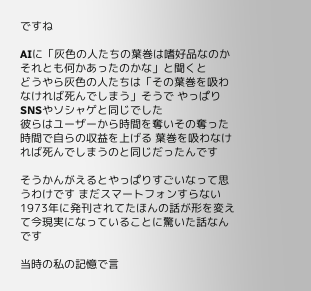ですね

AIに「灰色の人たちの葉巻は嗜好品なのかそれとも何かあったのかな」と聞くと
どうやら灰色の人たちは「その葉巻を吸わなければ死んでしまう」そうで やっぱりSNSやソシャゲと同じでした
彼らはユーザーから時間を奪いその奪った時間で自らの収益を上げる 葉巻を吸わなければ死んでしまうのと同じだったんです

そうかんがえるとやっぱりすごいなって思うわけです まだスマートフォンすらない1973年に発刊されてたほんの話が形を変えて今現実になっていることに驚いた話なんです

当時の私の記憶で言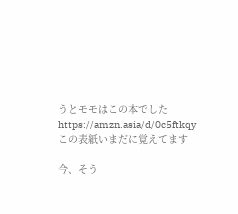うとモモはこの本でした
https://amzn.asia/d/0c5ftkqy
この表紙いまだに覚えてます

今、そう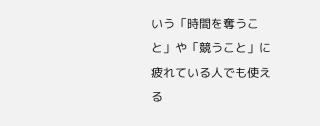いう「時間を奪うこと」や「競うこと」に疲れている人でも使える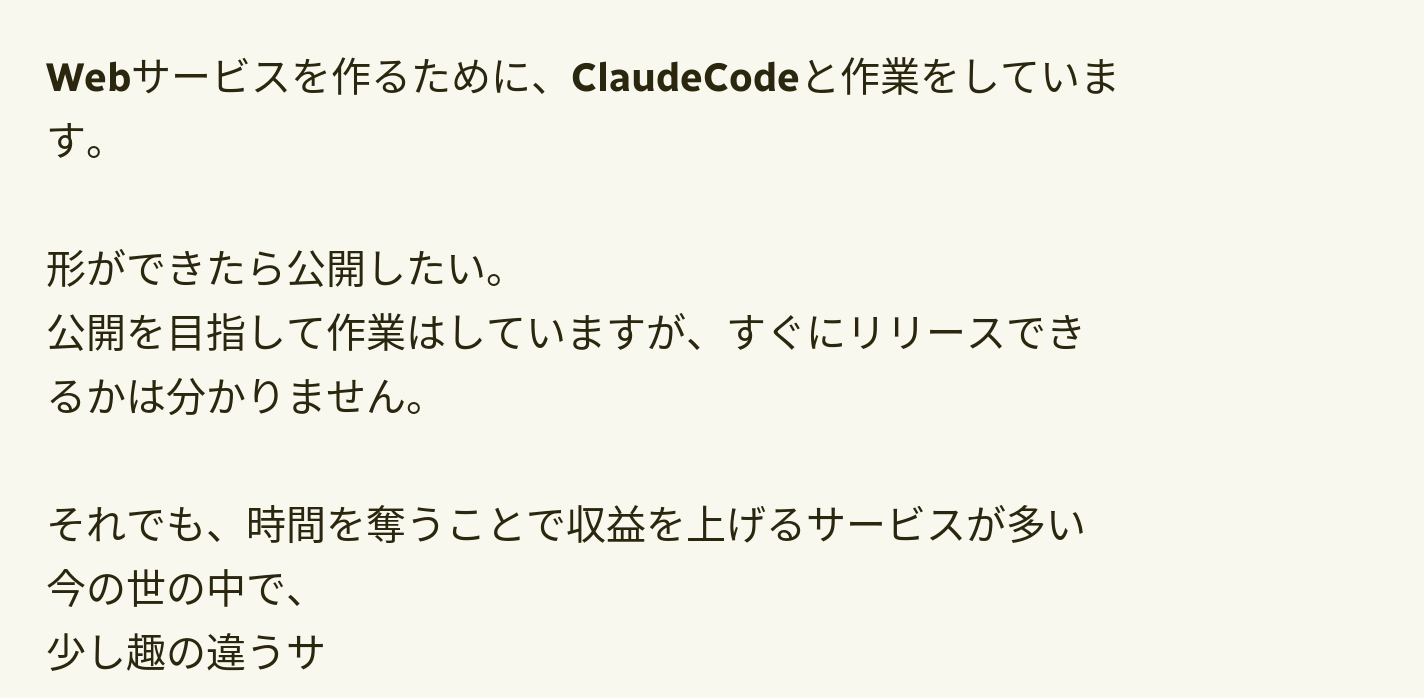Webサービスを作るために、ClaudeCodeと作業をしています。

形ができたら公開したい。
公開を目指して作業はしていますが、すぐにリリースできるかは分かりません。

それでも、時間を奪うことで収益を上げるサービスが多い今の世の中で、
少し趣の違うサ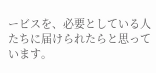ービスを、必要としている人たちに届けられたらと思っています。